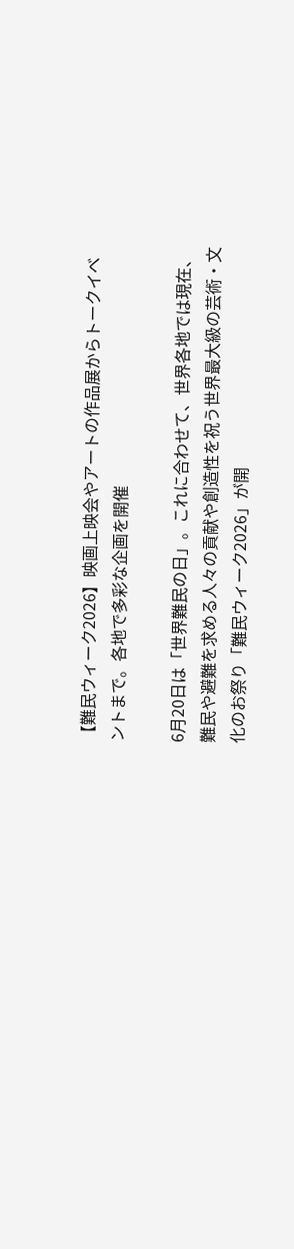【難民ウィーク2026】映画上映会やアートの作品展からトークイベントまで。各地で多彩な企画を開催

6月20日は「世界難民の日」。これに合わせて、世界各地では現在、難民や避難を求める人々の貢献や創造性を祝う世界最大級の芸術・文化のお祭り「難民ウィーク2026」が開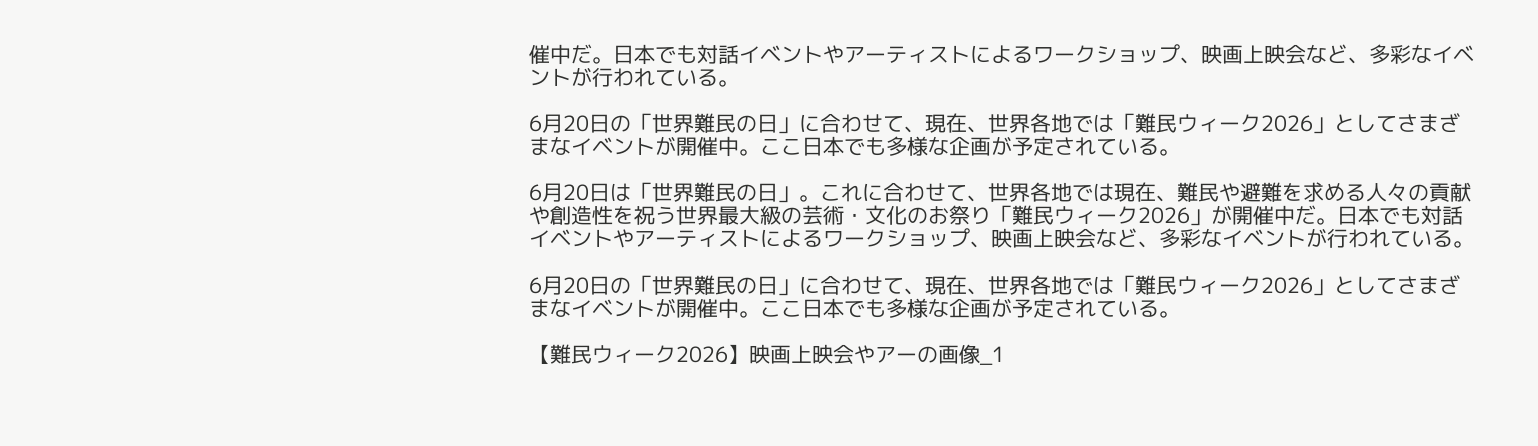催中だ。日本でも対話イベントやアーティストによるワークショップ、映画上映会など、多彩なイベントが行われている。

6月20日の「世界難民の日」に合わせて、現在、世界各地では「難民ウィーク2026」としてさまざまなイベントが開催中。ここ日本でも多様な企画が予定されている。

6月20日は「世界難民の日」。これに合わせて、世界各地では現在、難民や避難を求める人々の貢献や創造性を祝う世界最大級の芸術・文化のお祭り「難民ウィーク2026」が開催中だ。日本でも対話イベントやアーティストによるワークショップ、映画上映会など、多彩なイベントが行われている。

6月20日の「世界難民の日」に合わせて、現在、世界各地では「難民ウィーク2026」としてさまざまなイベントが開催中。ここ日本でも多様な企画が予定されている。

【難民ウィーク2026】映画上映会やアーの画像_1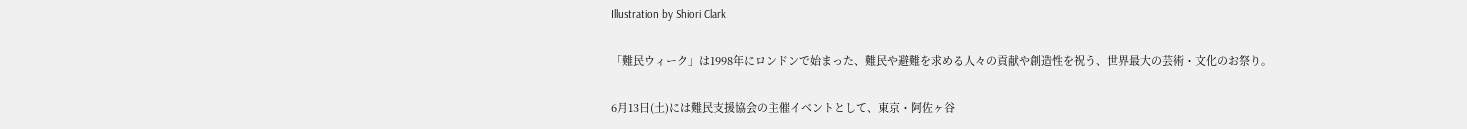Illustration by Shiori Clark

「難民ウィーク」は1998年にロンドンで始まった、難民や避難を求める人々の貢献や創造性を祝う、世界最大の芸術・文化のお祭り。

6月13日(土)には難民支援協会の主催イベントとして、東京・阿佐ヶ谷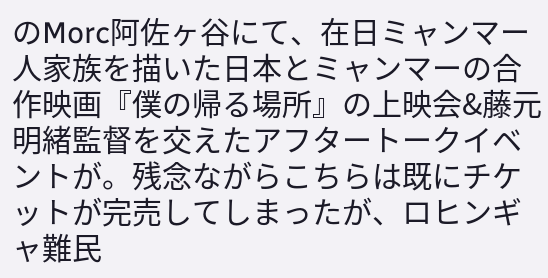のMorc阿佐ヶ谷にて、在日ミャンマー人家族を描いた日本とミャンマーの合作映画『僕の帰る場所』の上映会&藤元明緒監督を交えたアフタートークイベントが。残念ながらこちらは既にチケットが完売してしまったが、ロヒンギャ難民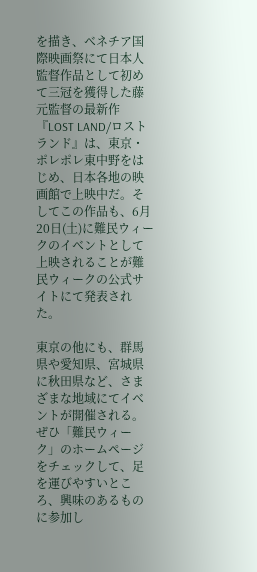を描き、ベネチア国際映画祭にて日本人監督作品として初めて三冠を獲得した藤元監督の最新作『LOST LAND/ロストランド』は、東京・ポレポレ東中野をはじめ、日本各地の映画館で上映中だ。そしてこの作品も、6月20日(土)に難民ウィークのイベントとして上映されることが難民ウィークの公式サイトにて発表された。

東京の他にも、群馬県や愛知県、宮城県に秋田県など、さまざまな地域にてイベントが開催される。
ぜひ「難民ウィーク」のホームページをチェックして、足を運びやすいところ、興味のあるものに参加し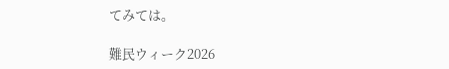てみては。

難民ウィーク2026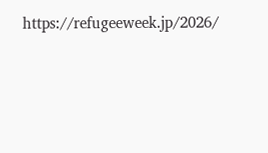https://refugeeweek.jp/2026/